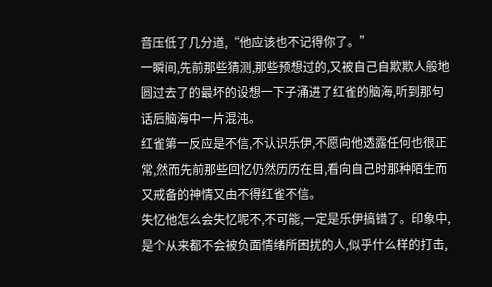音压低了几分道,“他应该也不记得你了。”
一瞬间,先前那些猜测,那些预想过的,又被自己自欺欺人般地圆过去了的最坏的设想一下子涌进了红雀的脑海,听到那句话后脑海中一片混沌。
红雀第一反应是不信,不认识乐伊,不愿向他透露任何也很正常,然而先前那些回忆仍然历历在目,看向自己时那种陌生而又戒备的神情又由不得红雀不信。
失忆他怎么会失忆呢不,不可能,一定是乐伊搞错了。印象中,是个从来都不会被负面情绪所困扰的人,似乎什么样的打击,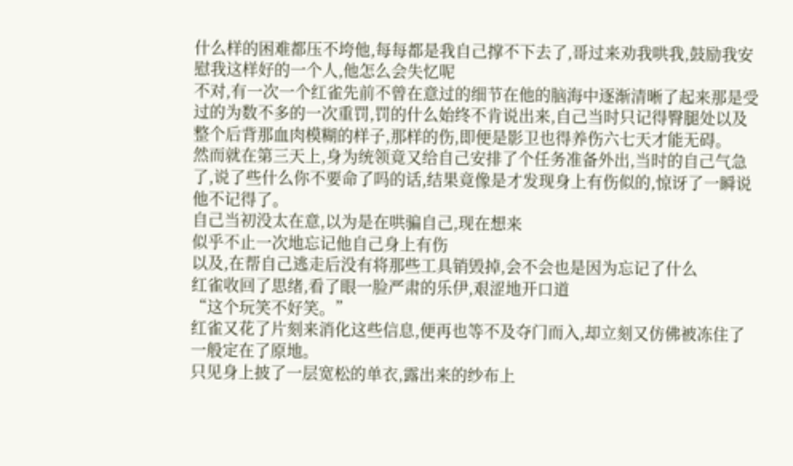什么样的困难都压不垮他,每每都是我自己撑不下去了,哥过来劝我哄我,鼓励我安慰我这样好的一个人,他怎么会失忆呢
不对,有一次一个红雀先前不曾在意过的细节在他的脑海中逐渐清晰了起来那是受过的为数不多的一次重罚,罚的什么始终不肯说出来,自己当时只记得臀腿处以及整个后背那血肉模糊的样子,那样的伤,即便是影卫也得养伤六七天才能无碍。
然而就在第三天上,身为统领竟又给自己安排了个任务准备外出,当时的自己气急了,说了些什么你不要命了吗的话,结果竟像是才发现身上有伤似的,惊讶了一瞬说他不记得了。
自己当初没太在意,以为是在哄骗自己,现在想来
似乎不止一次地忘记他自己身上有伤
以及,在帮自己逃走后没有将那些工具销毁掉,会不会也是因为忘记了什么
红雀收回了思绪,看了眼一脸严肃的乐伊,艰涩地开口道
“这个玩笑不好笑。”
红雀又花了片刻来消化这些信息,便再也等不及夺门而入,却立刻又仿佛被冻住了一般定在了原地。
只见身上披了一层宽松的单衣,露出来的纱布上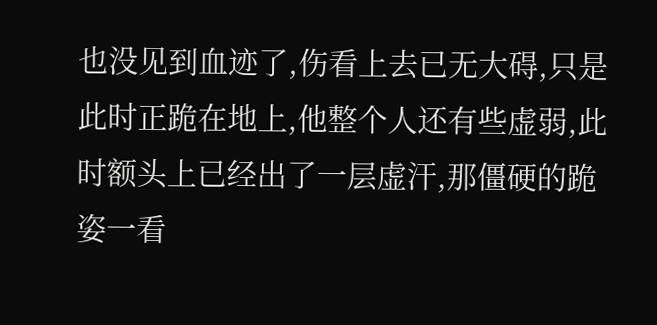也没见到血迹了,伤看上去已无大碍,只是
此时正跪在地上,他整个人还有些虚弱,此时额头上已经出了一层虚汗,那僵硬的跪姿一看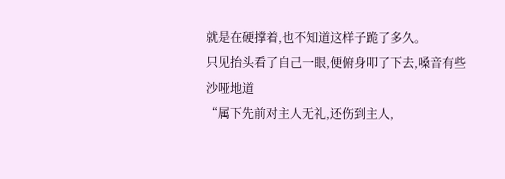就是在硬撑着,也不知道这样子跪了多久。
只见抬头看了自己一眼,便俯身叩了下去,嗓音有些沙哑地道
“属下先前对主人无礼,还伤到主人,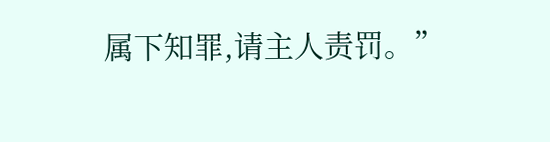属下知罪,请主人责罚。”